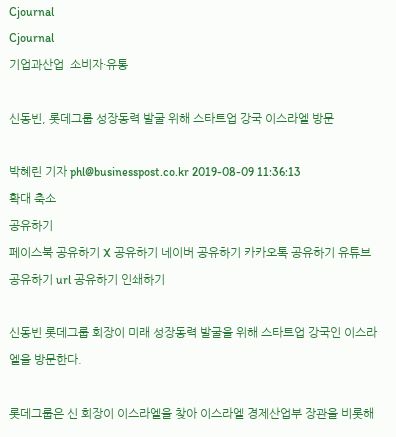Cjournal
Cjournal
기업과산업  소비자·유통

신동빈, 롯데그룹 성장동력 발굴 위해 스타트업 강국 이스라엘 방문

박혜린 기자 phl@businesspost.co.kr 2019-08-09 11:36:13
확대 축소
공유하기
페이스북 공유하기 X 공유하기 네이버 공유하기 카카오톡 공유하기 유튜브 공유하기 url 공유하기 인쇄하기

신동빈 롯데그룹 회장이 미래 성장동력 발굴을 위해 스타트업 강국인 이스라엘을 방문한다.

롯데그룹은 신 회장이 이스라엘을 찾아 이스라엘 경제산업부 장관을 비롯해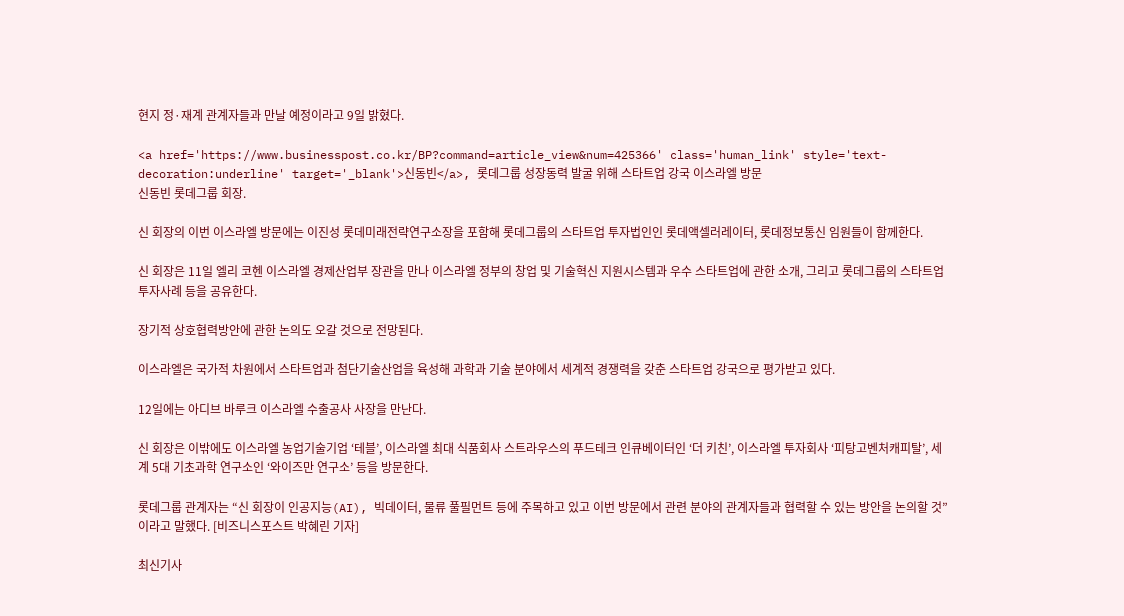현지 정·재계 관계자들과 만날 예정이라고 9일 밝혔다.

<a href='https://www.businesspost.co.kr/BP?command=article_view&num=425366' class='human_link' style='text-decoration:underline' target='_blank'>신동빈</a>, 롯데그룹 성장동력 발굴 위해 스타트업 강국 이스라엘 방문
신동빈 롯데그룹 회장.

신 회장의 이번 이스라엘 방문에는 이진성 롯데미래전략연구소장을 포함해 롯데그룹의 스타트업 투자법인인 롯데액셀러레이터, 롯데정보통신 임원들이 함께한다.

신 회장은 11일 엘리 코헨 이스라엘 경제산업부 장관을 만나 이스라엘 정부의 창업 및 기술혁신 지원시스템과 우수 스타트업에 관한 소개, 그리고 롯데그룹의 스타트업 투자사례 등을 공유한다.

장기적 상호협력방안에 관한 논의도 오갈 것으로 전망된다.

이스라엘은 국가적 차원에서 스타트업과 첨단기술산업을 육성해 과학과 기술 분야에서 세계적 경쟁력을 갖춘 스타트업 강국으로 평가받고 있다.

12일에는 아디브 바루크 이스라엘 수출공사 사장을 만난다.

신 회장은 이밖에도 이스라엘 농업기술기업 ‘테블’, 이스라엘 최대 식품회사 스트라우스의 푸드테크 인큐베이터인 ‘더 키친’, 이스라엘 투자회사 ‘피탕고벤처캐피탈’, 세계 5대 기초과학 연구소인 ‘와이즈만 연구소’ 등을 방문한다.

롯데그룹 관계자는 “신 회장이 인공지능(AI), 빅데이터, 물류 풀필먼트 등에 주목하고 있고 이번 방문에서 관련 분야의 관계자들과 협력할 수 있는 방안을 논의할 것”이라고 말했다. [비즈니스포스트 박혜린 기자]

최신기사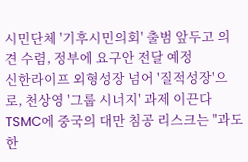시민단체 '기후시민의회' 출범 앞두고 의견 수렴, 정부에 요구안 전달 예정
신한라이프 외형성장 넘어 '질적성장'으로, 천상영 '그룹 시너지' 과제 이끈다
TSMC에 중국의 대만 침공 리스크는 "과도한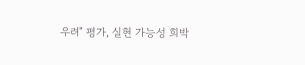우려" 평가, 실현 가능성 희박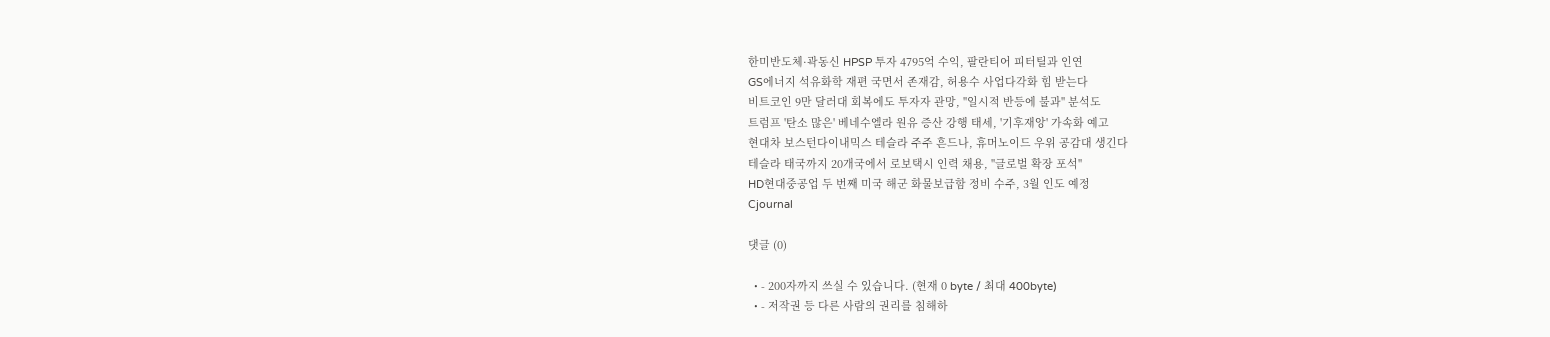한미반도체·곽동신 HPSP 투자 4795억 수익, 팔란티어 피터틸과 인연
GS에너지 석유화학 재편 국면서 존재감, 허용수 사업다각화 힘 받는다
비트코인 9만 달러대 회복에도 투자자 관망, "일시적 반등에 불과" 분석도
트럼프 '탄소 많은' 베네수엘라 원유 증산 강행 태세, '기후재앙' 가속화 예고
현대차 보스턴다이내믹스 테슬라 주주 흔드나, 휴머노이드 우위 공감대 생긴다
테슬라 태국까지 20개국에서 로보택시 인력 채용, "글로벌 확장 포석"
HD현대중공업 두 번째 미국 해군 화물보급함 정비 수주, 3월 인도 예정
Cjournal

댓글 (0)

  • - 200자까지 쓰실 수 있습니다. (현재 0 byte / 최대 400byte)
  • - 저작권 등 다른 사람의 권리를 침해하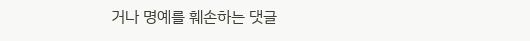거나 명예를 훼손하는 댓글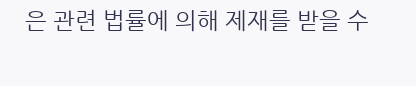은 관련 법률에 의해 제재를 받을 수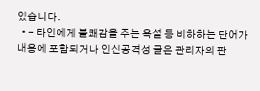있습니다.
  • - 타인에게 불쾌감을 주는 욕설 등 비하하는 단어가 내용에 포함되거나 인신공격성 글은 관리자의 판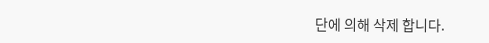단에 의해 삭제 합니다.